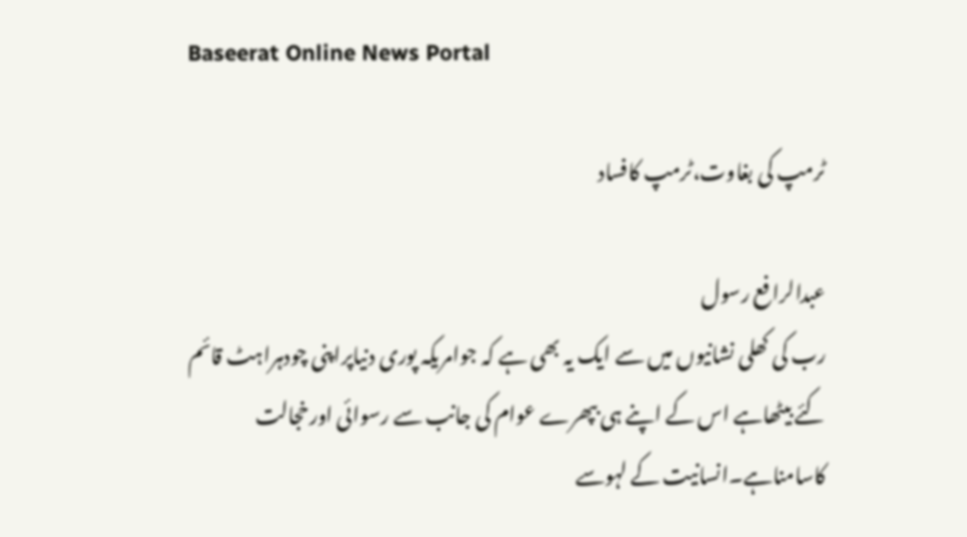Baseerat Online News Portal

ٹرمپ کی بغاوت،ٹرمپ کافساد

عبدالرافع رسول
رب کی کھلی نشانیوں میں سے ایک یہ بھی ہے کہ جوامریکہ پوری دنیاپراپنی چودہراہٹ قائم کئے بیٹھاہے اس کے اپنے ہی بپھرے عوام کی جانب سے رسوائی اورخجالت کاسامناہے۔انسانیت کے لہوسے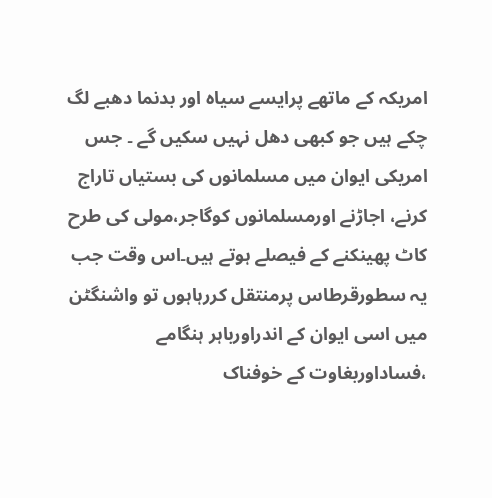امریکہ کے ماتھے پرایسے سیاہ اور بدنما دھبے لگ چکے ہیں جو کبھی دھل نہیں سکیں گے ۔ جس امریکی ایوان میں مسلمانوں کی بستیاں تاراج کرنے، اجاڑنے اورمسلمانوں کوگاجر،مولی کی طرح کاٹ پھینکنے کے فیصلے ہوتے ہیں۔اس وقت جب یہ سطورقرطاس پرمنتقل کررہاہوں تو واشنگٹن میں اسی ایوان کے اندراورباہر ہنگامے ،فساداوربغاوت کے خوفناک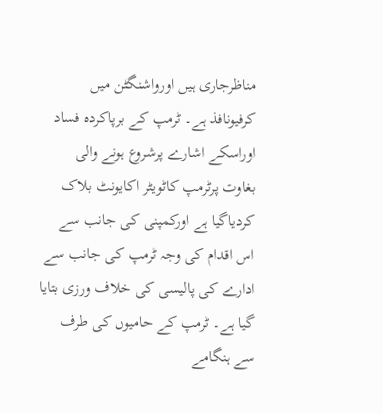مناظرجاری ہیں اورواشنگٹن میں کرفیونافذ ہے۔ ٹرمپ کے برپاکردہ فساد اوراسکے اشارے پرشروع ہونے والی بغاوت پرٹرمپ کاٹویٹر اکایونٹ بلاک کردیاگیا ہے اورکمپنی کی جانب سے اس اقدام کی وجہ ٹرمپ کی جانب سے ادارے کی پالیسی کی خلاف ورزی بتایا گیا ہے۔ ٹرمپ کے حامیوں کی طرف سے ہنگامے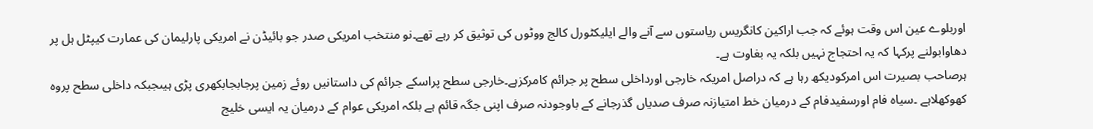اوربلوے عین اس وقت ہوئے کہ جب اراکین کانگریس ریاستوں سے آنے والے ایلیکٹورل کالج ووٹوں کی توثیق کر رہے تھے۔نو منتخب امریکی صدر جو بائیڈن نے امریکی پارلیمان کی عمارت کیپٹل ہل پر دھاوابولنے پرکہا کہ یہ احتجاج نہیں بلکہ یہ بغاوت ہے۔
ہرصاحب بصیرت اس امرکودیکھ رہا ہے کہ دراصل امریکہ خارجی اورداخلی سطح پر جرائم کامرکزہے۔خارجی سطح پراسکے جرائم کی داستانیں روئے زمین پرجابجابکھری پڑی ہیںجبکہ داخلی سطح پروہ کھوکھلاہے ۔سیاہ فام اورسفیدفام کے درمیان خط امتیازنہ صرف صدیاں گذرجانے کے باوجودنہ صرف اپنی جگہ قائم ہے بلکہ امریکی عوام کے درمیان یہ ایسی خلیج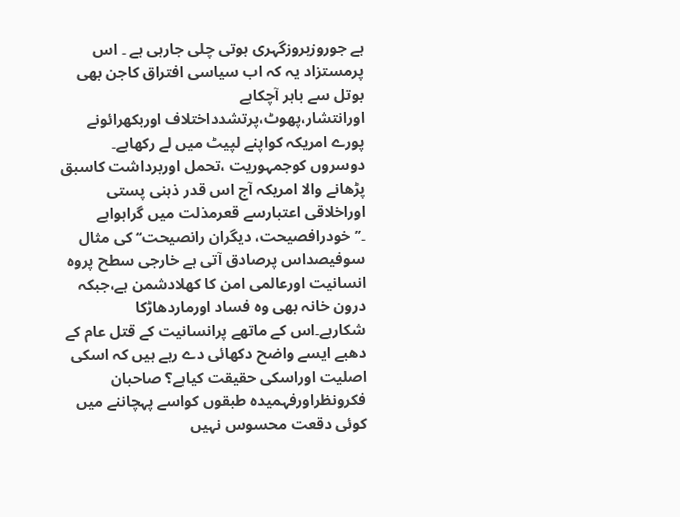ہے جوروزبروزگہری ہوتی چلی جارہی ہے ۔ اس پرمستزاد یہ کہ اب سیاسی افتراق کاجن بھی بوتل سے باہر آچکاہے اورانتشار،پھوٹ،پرتشدداختلاف اوربکھرائونے پورے امریکہ کواپنے لپیٹ میں لے رکھاہے۔
دوسروں کوجمہوریت ،تحمل اوربرداشت کاسبق پڑھانے والا امریکہ آج اس قدر ذہنی پستی اوراخلاقی اعتبارسے قعرمذلت میں گراہواہے ۔’’خودرافصیحت، دیگران رانصیحت‘‘کی مثال سوفیصداس پرصادق آتی ہے خارجی سطح پروہ انسانیت اورعالمی امن کا کھلادشمن ہے،جبکہ درون خانہ بھی وہ فساد اورماردھاڑکا شکارہے۔اس کے ماتھے پرانسانیت کے قتل عام کے دھبے ایسے واضح دکھائی دے رہے ہیں کہ اسکی اصلیت اوراسکی حقیقت کیاہے؟ صاحبان فکرونظراورفہمیدہ طبقوں کواسے پہچاننے میں کوئی دقعت محسوس نہیں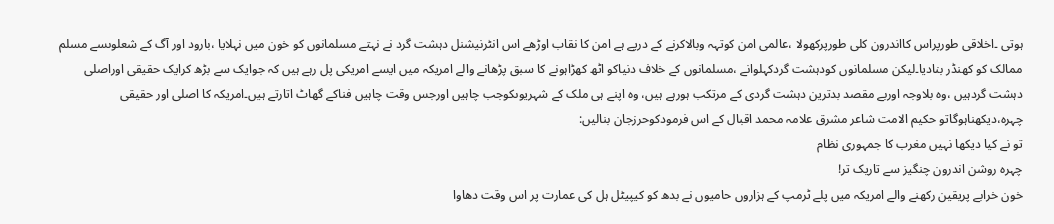ہوتی ۔اخلاقی طورپراس کااندرون کلی طورپرکھولا ،عالمی امن کوتہہ وبالاکرنے کے درپے ہے امن کا نقاب اوڑھے اس انٹرنیشنل دہشت گرد نے نہتے مسلمانوں کو خون میں نہلایا ،بارود اور آگ کے شعلوںسے مسلم ممالک کو کھنڈر بنادیا۔لیکن مسلمانوں کودہشت گردکہلوانے ،مسلمانوں کے خلاف دنیاکو اٹھ کھڑاہونے کا سبق پڑھانے والے امریکہ میں ایسے امریکی پل رہے ہیں کہ جوایک سے بڑھ کرایک حقیقی اوراصلی دہشت گردہیں ،وہ بلاوجہ اوربے مقصد بدترین دہشت گردی کے مرتکب ہورہے ہیں، وہ اپنے ہی ملک کے شہریوںکوجب چاہیں اورجس وقت چاہیں فناکے گھاٹ اتارتے ہیں۔امریکہ کا اصلی اور حقیقی چہرہ،دیکھناہوگاتو حکیم الامت شاعر مشرق علامہ محمد اقبال کے اس فرمودکوحرزجان بنالیں:
تو نے کیا دیکھا نہیں مغرب کا جمہوری نظام
چہرہ روشن اندرون چنگیز سے تاریک تر!
خون خرابے پریقین رکھنے والے امریکہ میں پلے ٹرمپ کے ہزاروں حامیوں نے بدھ کو کیپیٹل ہل کی عمارت پر اس وقت دھاوا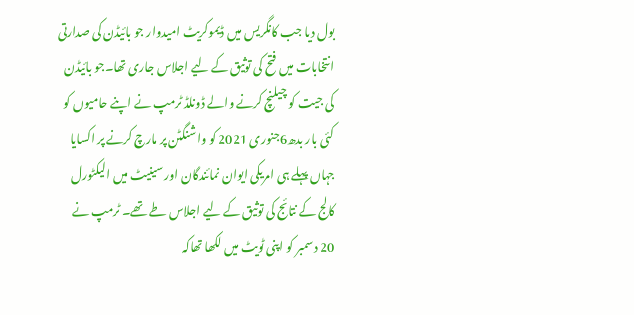بول دیا جب کانگریس میں ڈیموکریٹ امیدوار جو بائیڈن کی صدارتی انتخابات میں فتح کی توثیق کے لیے اجلاس جاری تھا۔جو بائیڈن کی جیت کو چیلنچ کرنے والے ڈونلڈ ٹرمپ نے اپنے حامیوں کو کئی بار بدھ6جنوری 2021 کو واشنگٹن پر مارچ کرنے پر اکسایا جہاں پہلے ہی امریکی ایوان نمائندگان اور سینیٹ میں الیکٹورل کالج کے نتائج کی توثیق کے لیے اجلاس طے تھے۔ ٹرمپ نے 20 دسمبر کو اپنی ٹویٹ میں لکھا تھاکہ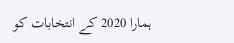ہمارا 2020 کے انتخابات کو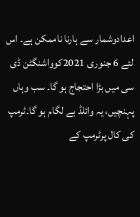اعدادوشمار سے ہارنا ناممکن ہے۔ اس لئے 6 جنوری 2021کوواشنگٹن ڈی سی میں بڑا احتجاج ہو گا۔ سب وہاں پہنچیں، یہ وائلڈ بے لگام ہو گا۔ٹرمپ کی کال پرٹرمپ کے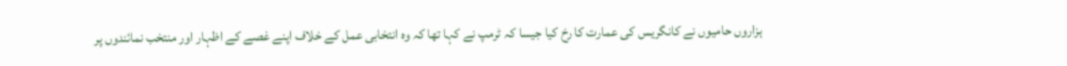ہزاروں حامیوں نے کانگریس کی عمارت کا رخ کیا جیسا کہ ٹرمپ نے کہا تھا کہ وہ انتخابی عمل کے خلاف اپنے غصے کے اظہار اور منتخب نمائندوں پر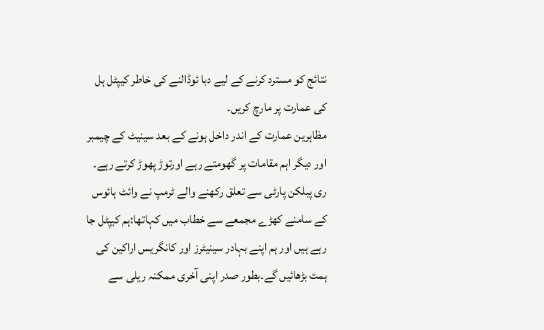نتائج کو مسترد کرنے کے لیے دبا ئوڈالنے کی خاطر کیپٹل ہل کی عمارت پر مارچ کریں۔
مظاہرین عمارت کے اندر داخل ہونے کے بعد سینیٹ کے چیمبر اور دیگر اہم مقامات پر گھومتے رہے اورتوڑ پھوڑ کرتے رہے۔ ری پبلکن پارٹی سے تعلق رکھنے والے ٹرمپ نے وائٹ ہائوس کے سامنے کھڑے مجمعے سے خطاب میں کہاتھا:ہم کیپٹل جا رہے ہیں اور ہم اپنے بہادر سینیٹرز اور کانگریس اراکین کی ہمت بڑھائیں گے۔بطور صدر اپنی آخری ممکنہ ریلی سے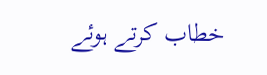خطاب کرتے ہوئے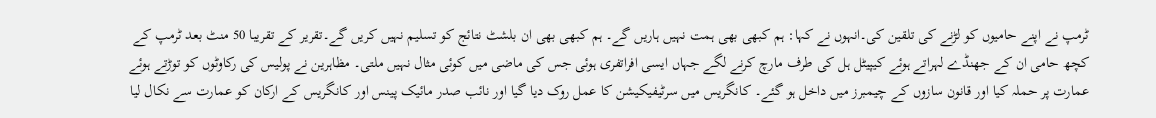ٹرمپ نے اپنے حامیوں کو لڑنے کی تلقین کی۔انہوں نے کہا: ہم کبھی بھی ہمت نہیں ہاریں گے۔ ہم کبھی بھی ان بلشٹ نتائج کو تسلیم نہیں کریں گے۔تقریر کے تقریبا 50 منٹ بعد ٹرمپ کے کچھ حامی ان کے جھنڈے لہراتے ہوئے کیپیٹل ہل کی طرف مارچ کرنے لگے جہاں ایسی افراتفری ہوئی جس کی ماضی میں کوئی مثال نہیں ملتی۔ مظاہرین نے پولیس کی رکاوٹوں کو توڑتے ہوئے عمارت پر حملہ کیا اور قانون سازوں کے چیمبرز میں داخل ہو گئے۔ کانگریس میں سرٹیفیکیشن کا عمل روک دیا گیا اور نائب صدر مائیک پینس اور کانگریس کے ارکان کو عمارت سے نکال لیا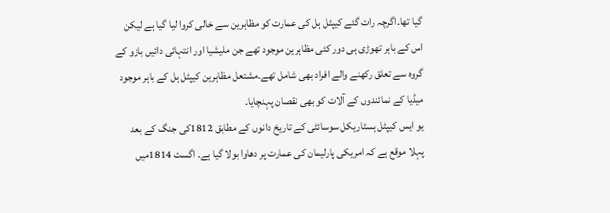گیا تھا۔اگرچہ رات گئے کیپٹل ہل کی عمارت کو مظاہرین سے خالی کروا لیا گیا ہے لیکن اس کے باہر تھوڑی ہی دور کئی مظاہرین موجود تھے جن ملیشیا اور انتہائی دائیں بازو کے گروہ سے تعلق رکھنے والے افراد بھی شامل تھے۔مشتعل مظاہرین کیپٹل ہل کے باہر موجود میڈیا کے نمائندوں کے آلات کو بھی نقصان پہنچایا۔
یو ایس کیپٹل ہسٹاریکل سوسائٹی کے تاریخ دانوں کے مطابق 1812کی جنگ کے بعد پہلا موقع ہے کہ امریکی پارلیمان کی عمارت پر دھاوا بولا گیا ہے۔ اگست 1814میں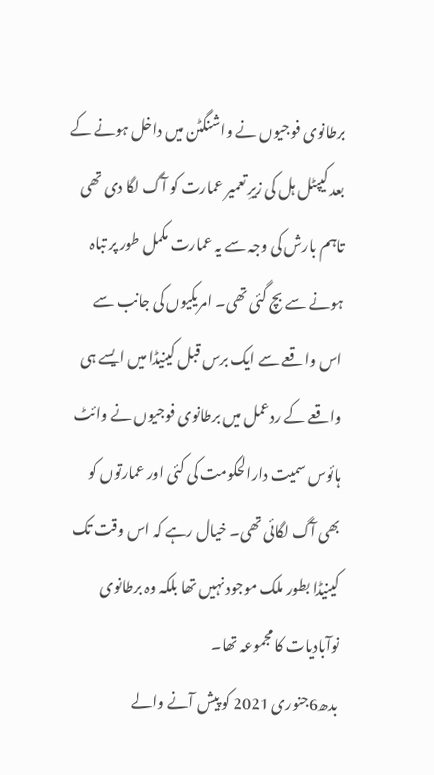برطانوی فوجیوں نے واشنگٹن میں داخل ہونے کے بعد کیپٹل ہل کی زیرِ تعمیر عمارت کو آگ لگا دی تھی تاہم بارش کی وجہ سے یہ عمارت مکمل طور پر تباہ ہونے سے بچ گئی تھی۔ امریکیوں کی جانب سے اس واقعے سے ایک برس قبل کینیڈا میں ایسے ہی واقعے کے ردعمل میں برطانوی فوجیوں نے وائٹ ہائوس سمیت دارالحکومت کی کئی اور عمارتوں کو بھی آگ لگائی تھی۔ خیال رہے کہ اس وقت تک کینیڈا بطور ملک موجود نہیں تھا بلکہ وہ برطانوی نوآبادیات کا مجموعہ تھا۔
بدھ6جنوری 2021 کو پیش آنے والے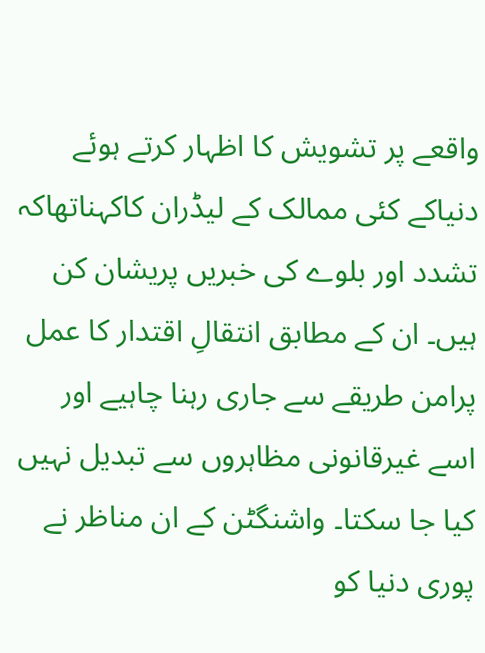واقعے پر تشویش کا اظہار کرتے ہوئے دنیاکے کئی ممالک کے لیڈران کاکہناتھاکہ تشدد اور بلوے کی خبریں پریشان کن ہیں۔ ان کے مطابق انتقالِ اقتدار کا عمل پرامن طریقے سے جاری رہنا چاہیے اور اسے غیرقانونی مظاہروں سے تبدیل نہیں کیا جا سکتا۔ واشنگٹن کے ان مناظر نے پوری دنیا کو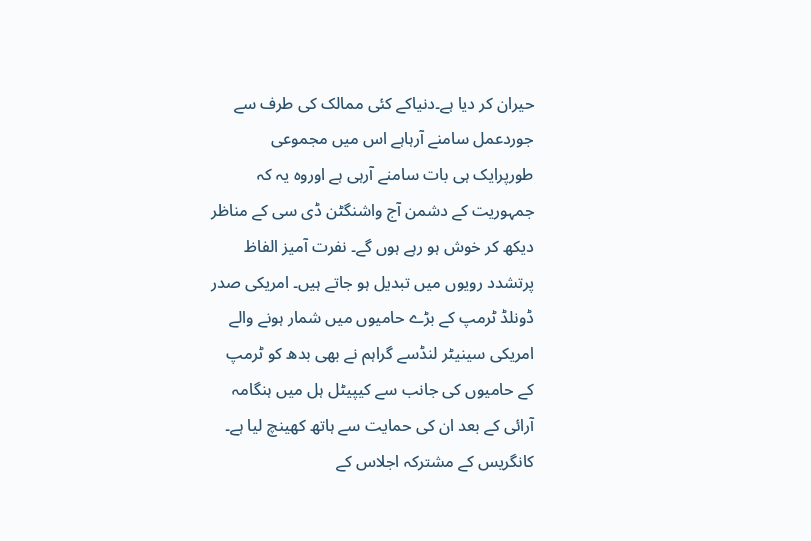حیران کر دیا ہے۔دنیاکے کئی ممالک کی طرف سے جوردعمل سامنے آرہاہے اس میں مجموعی طورپرایک ہی بات سامنے آرہی ہے اوروہ یہ کہ جمہوریت کے دشمن آج واشنگٹن ڈی سی کے مناظر دیکھ کر خوش ہو رہے ہوں گے۔ نفرت آمیز الفاظ پرتشدد رویوں میں تبدیل ہو جاتے ہیں۔ امریکی صدر ڈونلڈ ٹرمپ کے بڑے حامیوں میں شمار ہونے والے امریکی سینیٹر لنڈسے گراہم نے بھی بدھ کو ٹرمپ کے حامیوں کی جانب سے کیپیٹل ہل میں ہنگامہ آرائی کے بعد ان کی حمایت سے ہاتھ کھینچ لیا ہے۔ کانگریس کے مشترکہ اجلاس کے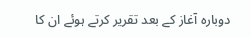دوبارہ آغاز کے بعد تقریر کرتے ہوئے ان کا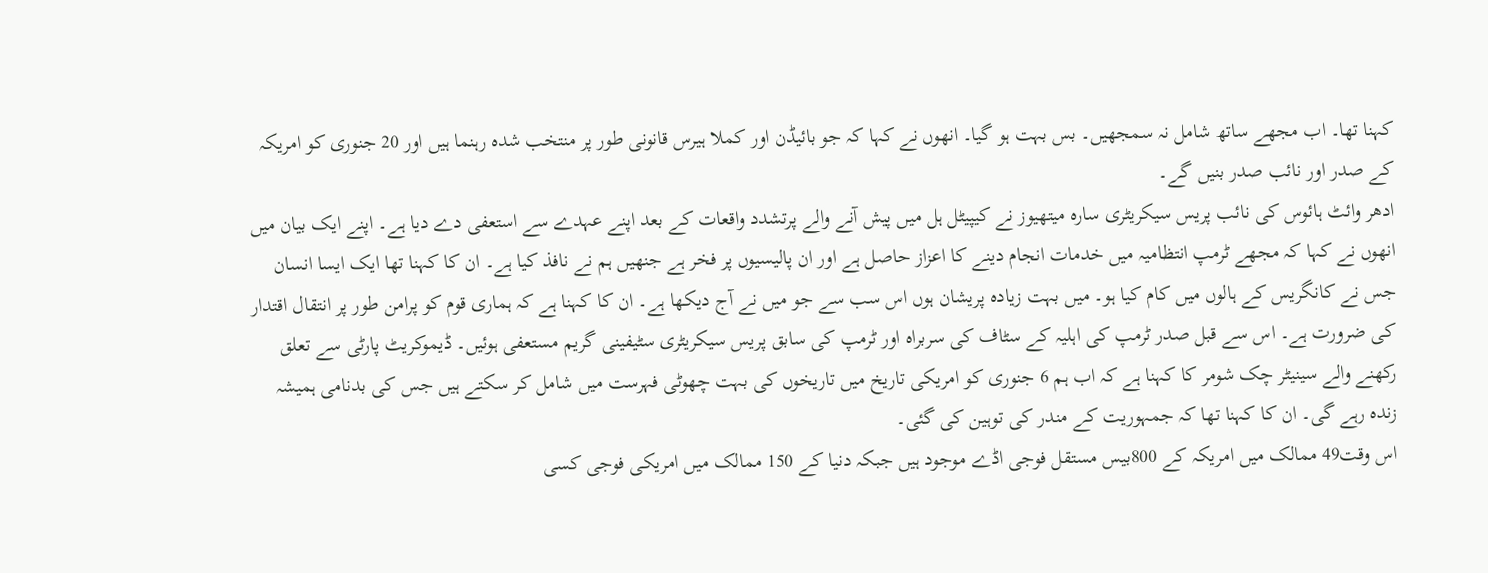کہنا تھا۔ اب مجھے ساتھ شامل نہ سمجھیں۔ بس بہت ہو گیا۔ انھوں نے کہا کہ جو بائیڈن اور کملا ہیرس قانونی طور پر منتخب شدہ رہنما ہیں اور 20 جنوری کو امریکہ کے صدر اور نائب صدر بنیں گے۔
ادھر وائٹ ہائوس کی نائب پریس سیکریٹری سارہ میتھیوز نے کیپیٹل ہل میں پیش آنے والے پرتشدد واقعات کے بعد اپنے عہدے سے استعفی دے دیا ہے۔ اپنے ایک بیان میں انھوں نے کہا کہ مجھے ٹرمپ انتظامیہ میں خدمات انجام دینے کا اعزاز حاصل ہے اور ان پالیسیوں پر فخر ہے جنھیں ہم نے نافذ کیا ہے۔ ان کا کہنا تھا ایک ایسا انسان جس نے کانگریس کے ہالوں میں کام کیا ہو۔ میں بہت زیادہ پریشان ہوں اس سب سے جو میں نے آج دیکھا ہے۔ ان کا کہنا ہے کہ ہماری قوم کو پرامن طور پر انتقال اقتدار کی ضرورت ہے۔ اس سے قبل صدر ٹرمپ کی اہلیہ کے سٹاف کی سربراہ اور ٹرمپ کی سابق پریس سیکریٹری سٹیفینی گریم مستعفی ہوئیں۔ ڈیموکریٹ پارٹی سے تعلق رکھنے والے سینیٹر چک شومر کا کہنا ہے کہ اب ہم 6 جنوری کو امریکی تاریخ میں تاریخوں کی بہت چھوٹی فہرست میں شامل کر سکتے ہیں جس کی بدنامی ہمیشہ زندہ رہے گی۔ ان کا کہنا تھا کہ جمہوریت کے مندر کی توہین کی گئی۔
اس وقت49 ممالک میں امریکہ کے 800بیس مستقل فوجی اڈے موجود ہیں جبکہ دنیا کے 150 ممالک میں امریکی فوجی کسی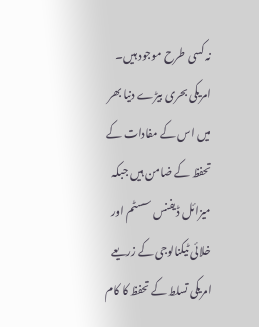نہ کسی طرح موجود ہیں۔ امریکی بحری بیڑے دنیا بھر میں اس کے مفادات کے تحفظ کے ضامن ہیں جبکہ میزائل ڈیفنس سسٹم اور خلائی ٹیکنالوجی کے زریعے امریکی تسلط کے تحفظ کا کام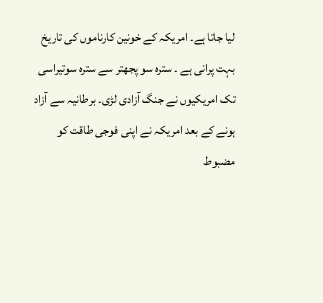لیا جاتا ہے۔ امریکہ کے خونین کارناموں کی تاریخ بہت پرانی ہے ۔ سترہ سو پجھتر سے سترہ سوتیراسی تک امریکیوں نے جنگ آزادی لڑی۔ برطانیہ سے آزاد ہونے کے بعد امریکہ نے اپنی فوجی طاقت کو مضبوط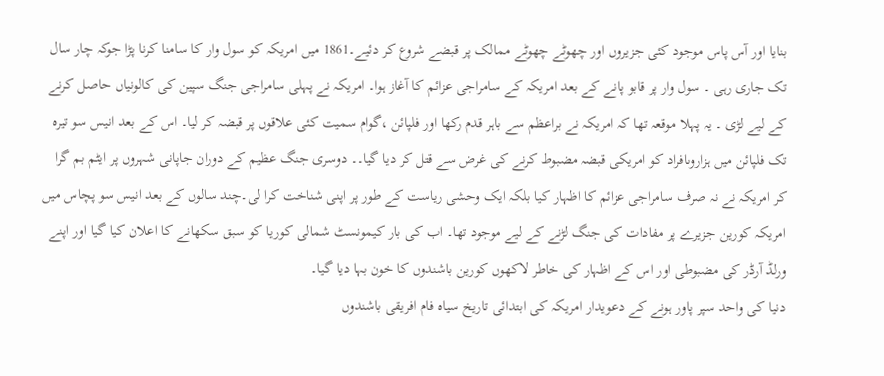بنایا اور آس پاس موجود کئی جزیروں اور چھوٹے چھوٹے ممالک پر قبضے شروع کر دئیے۔1861 میں امریکہ کو سول وار کا سامنا کرنا پڑا جوکہ چار سال تک جاری رہی ۔ سول وار پر قابو پانے کے بعد امریکہ کے سامراجی عزائم کا آغاز ہوا۔ امریکہ نے پہلی سامراجی جنگ سپین کی کالونیاں حاصل کرنے کے لیے لڑی ۔ یہ پہلا موقعہ تھا کہ امریکہ نے براعظم سے باہر قدم رکھا اور فلپائن ،گوام سمیت کئی علاقوں پر قبضہ کر لیا۔ اس کے بعد انیس سو تیرہ تک فلپائن میں ہزاروںافراد کو امریکی قبضہ مضبوط کرنے کی غرض سے قتل کر دیا گیا۔۔ دوسری جنگ عظیم کے دوران جاپانی شہروں پر ایٹم بم گرا کر امریکہ نے نہ صرف سامراجی عزائم کا اظہار کیا بلکہ ایک وحشی ریاست کے طور پر اپنی شناخت کرا لی۔چند سالوں کے بعد انیس سو پچاس میں امریکہ کورین جزیرے پر مفادات کی جنگ لڑنے کے لیے موجود تھا۔ اب کی بار کیمونسٹ شمالی کوریا کو سبق سکھانے کا اعلان کیا گیا اور اپنے ورلڈ آرڈر کی مضبوطی اور اس کے اظہار کی خاطر لاکھوں کورین باشندوں کا خون بہا دیا گیا۔
دنیا کی واحد سپر پاور ہونے کے دعویدار امریکہ کی ابتدائی تاریخ سیاہ فام افریقی باشندوں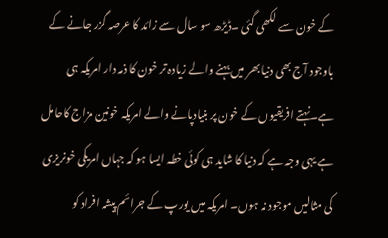کے خون سے لکھی گئی ۔ڈیڑھ سو سال سے زائد کا عرصہ گزر جانے کے باوجود آج بھی دنیا بھر میں بہنے والے زیادہ تر خون کا ذمہ دار امریکہ ہی ہے۔نہتے افریقیوں کے خون پر بنیادپانے والے امریکہ خونین مزاج کاحامل ہے یہی وجہ ہے کہ دنیا کا شاید ہی کوئی خطہ ایسا ہو کہ جہاں امریکی خونریزی کی مثالیں موجود نہ ہوں۔ امریکہ میں یورپ کے جرائم پیشہ افراد کو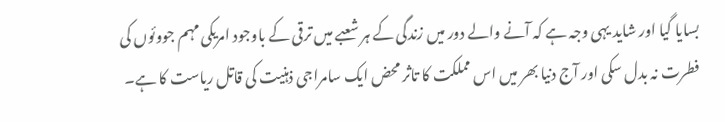بسایا گیا اور شاید یہی وجہ ہے کہ آنے والے دور میں زندگی کے ہر شعبے میں ترقی کے باوجود امریکی مہم جووئوں کی فطرت نہ بدل سکی اور آج دنیا بھر میں اس مملکت کا تاثر محض ایک سامراجی ذہنیت کی قاتل ریاست کا ہے۔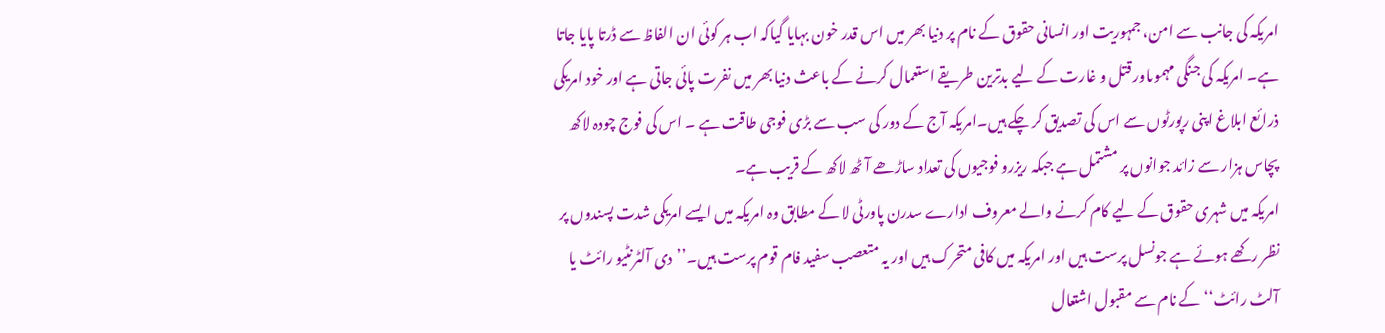امریکہ کی جانب سے امن، جمہوریت اور انسانی حقوق کے نام پر دنیا بھر میں اس قدر خون بہایا گیاکہ اب ہر کوئی ان الفاظ سے ڈرتا پایا جاتا ہے۔ امریکہ کی جنگی مہموںاور قتل و غارت کے لیے بدترین طریقے استعمال کرنے کے باعث دنیا بھر میں نفرت پائی جاتی ہے اور خود امریکی ذرائع ابلاغ اپنی رپورٹوں سے اس کی تصدیق کر چکے ہیں۔امریکہ آج کے دور کی سب سے بڑی فوجی طاقت ہے ۔ اس کی فوج چودہ لاکھ پچاس ہزار سے زائد جوانوں پر مشتمل ہے جبکہ ریزرو فوجیوں کی تعداد ساڑھے آٹھ لاکھ کے قریب ہے۔
امریکہ میں شہری حقوق کے لیے کام کرنے والے معروف ادارے سدرن پاورٹی لا کے مطابق وہ امریکہ میں ایسے امریکی شدت پسندوں پر نظر رکھے ہوئے ہے جونسل پرست ہیں اور امریکہ میں کافی متحرک ہیں اور یہ متعصب سفید فام قوم پرست ہیں۔’’دی آلٹرنٹیو رائٹ یا آلٹ رائٹ‘‘ کے نام سے مقبول اشتعال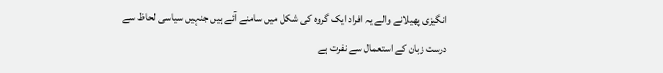انگیزی پھیلانے والے یہ افراد ایک گروہ کی شکل میں سامنے آئے ہیں جنہیں سیاسی لحاظ سے درست زبان کے استعمال سے نفرت ہے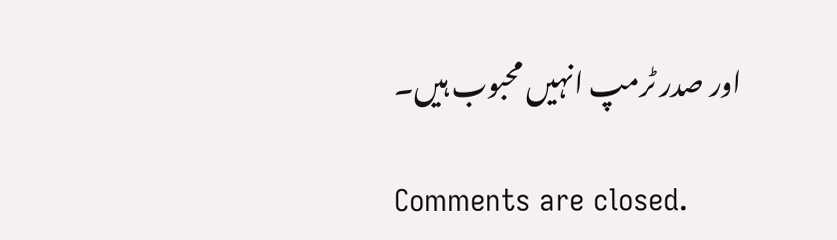اور صدر ٹرمپ انہیں محبوب ہیں۔

Comments are closed.